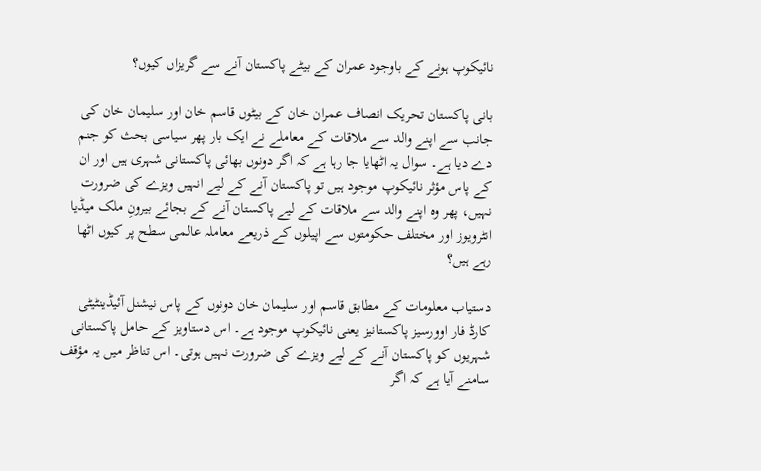نائیکوپ ہونے کے باوجود عمران کے بیٹے پاکستان آنے سے گریزاں کیوں؟

بانی پاکستان تحریک انصاف عمران خان کے بیٹوں قاسم خان اور سلیمان خان کی جانب سے اپنے والد سے ملاقات کے معاملے نے ایک بار پھر سیاسی بحث کو جنم دے دیا ہے۔ سوال یہ اٹھایا جا رہا ہے کہ اگر دونوں بھائی پاکستانی شہری ہیں اور ان کے پاس مؤثر نائیکوپ موجود ہیں تو پاکستان آنے کے لیے انہیں ویزے کی ضرورت نہیں، پھر وہ اپنے والد سے ملاقات کے لیے پاکستان آنے کے بجائے بیرونِ ملک میڈیا انٹرویوز اور مختلف حکومتوں سے اپیلوں کے ذریعے معاملہ عالمی سطح پر کیوں اٹھا رہے ہیں؟

دستیاب معلومات کے مطابق قاسم اور سلیمان خان دونوں کے پاس نیشنل آئیڈینٹیٹی کارڈ فار اوورسیز پاکستانیز یعنی نائیکوپ موجود ہے۔ اس دستاویز کے حامل پاکستانی شہریوں کو پاکستان آنے کے لیے ویزے کی ضرورت نہیں ہوتی۔ اس تناظر میں یہ مؤقف سامنے آیا ہے کہ اگر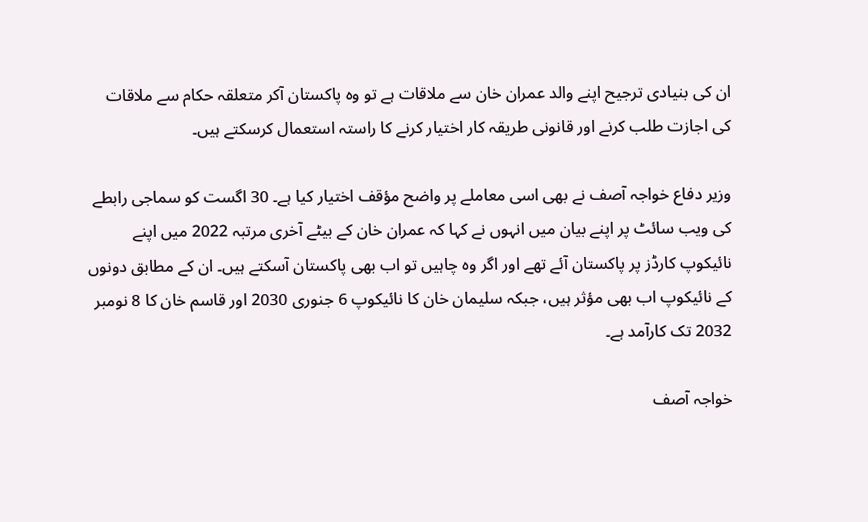ان کی بنیادی ترجیح اپنے والد عمران خان سے ملاقات ہے تو وہ پاکستان آکر متعلقہ حکام سے ملاقات کی اجازت طلب کرنے اور قانونی طریقہ کار اختیار کرنے کا راستہ استعمال کرسکتے ہیں۔

وزیر دفاع خواجہ آصف نے بھی اسی معاملے پر واضح مؤقف اختیار کیا ہے۔ 30 اگست کو سماجی رابطے کی ویب سائٹ پر اپنے بیان میں انہوں نے کہا کہ عمران خان کے بیٹے آخری مرتبہ 2022 میں اپنے نائیکوپ کارڈز پر پاکستان آئے تھے اور اگر وہ چاہیں تو اب بھی پاکستان آسکتے ہیں۔ ان کے مطابق دونوں کے نائیکوپ اب بھی مؤثر ہیں، جبکہ سلیمان خان کا نائیکوپ 6 جنوری 2030 اور قاسم خان کا 8 نومبر 2032 تک کارآمد ہے۔

خواجہ آصف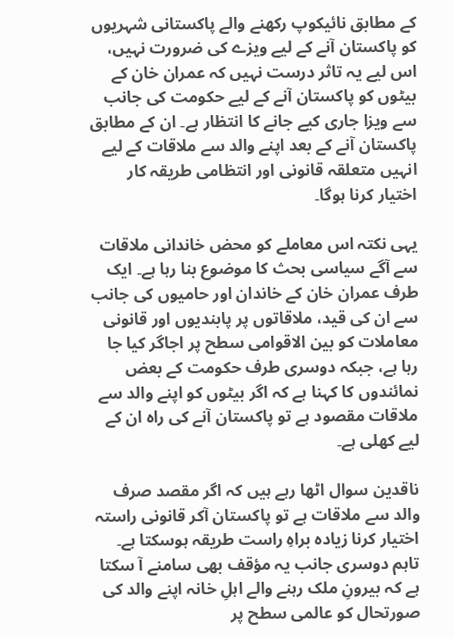کے مطابق نائیکوپ رکھنے والے پاکستانی شہریوں کو پاکستان آنے کے لیے ویزے کی ضرورت نہیں، اس لیے یہ تاثر درست نہیں کہ عمران خان کے بیٹوں کو پاکستان آنے کے لیے حکومت کی جانب سے ویزا جاری کیے جانے کا انتظار ہے۔ ان کے مطابق پاکستان آنے کے بعد اپنے والد سے ملاقات کے لیے انہیں متعلقہ قانونی اور انتظامی طریقہ کار اختیار کرنا ہوگا۔

یہی نکتہ اس معاملے کو محض خاندانی ملاقات سے آگے سیاسی بحث کا موضوع بنا رہا ہے۔ ایک طرف عمران خان کے خاندان اور حامیوں کی جانب سے ان کی قید، ملاقاتوں پر پابندیوں اور قانونی معاملات کو بین الاقوامی سطح پر اجاگر کیا جا رہا ہے، جبکہ دوسری طرف حکومت کے بعض نمائندوں کا کہنا ہے کہ اگر بیٹوں کو اپنے والد سے ملاقات مقصود ہے تو پاکستان آنے کی راہ ان کے لیے کھلی ہے۔

ناقدین سوال اٹھا رہے ہیں کہ اگر مقصد صرف والد سے ملاقات ہے تو پاکستان آکر قانونی راستہ اختیار کرنا زیادہ براہِ راست طریقہ ہوسکتا ہے۔ تاہم دوسری جانب یہ مؤقف بھی سامنے آ سکتا ہے کہ بیرونِ ملک رہنے والے اہلِ خانہ اپنے والد کی صورتحال کو عالمی سطح پر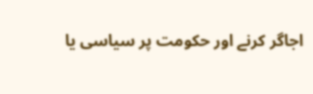اجاگر کرنے اور حکومت پر سیاسی یا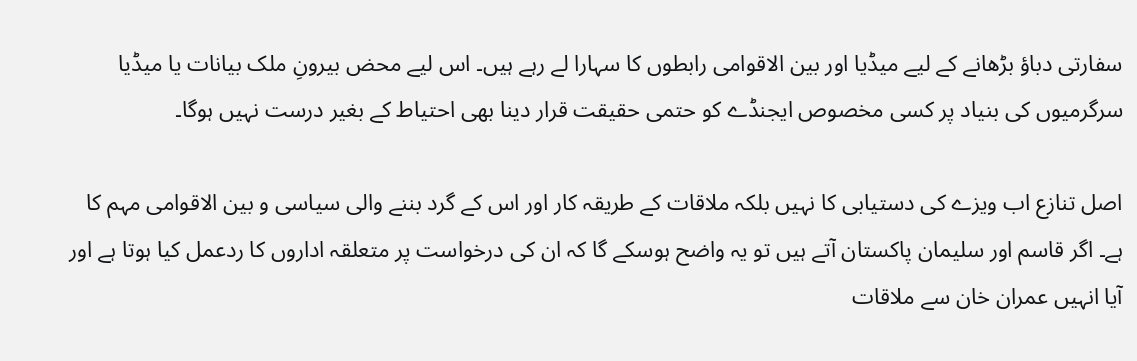سفارتی دباؤ بڑھانے کے لیے میڈیا اور بین الاقوامی رابطوں کا سہارا لے رہے ہیں۔ اس لیے محض بیرونِ ملک بیانات یا میڈیا سرگرمیوں کی بنیاد پر کسی مخصوص ایجنڈے کو حتمی حقیقت قرار دینا بھی احتیاط کے بغیر درست نہیں ہوگا۔

اصل تنازع اب ویزے کی دستیابی کا نہیں بلکہ ملاقات کے طریقہ کار اور اس کے گرد بننے والی سیاسی و بین الاقوامی مہم کا ہے۔ اگر قاسم اور سلیمان پاکستان آتے ہیں تو یہ واضح ہوسکے گا کہ ان کی درخواست پر متعلقہ اداروں کا ردعمل کیا ہوتا ہے اور آیا انہیں عمران خان سے ملاقات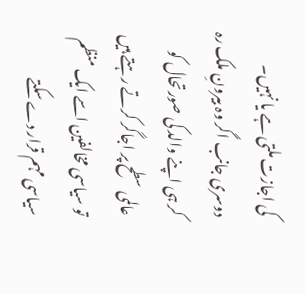کی اجازت ملتی ہے یا نہیں۔ دوسری جانب اگر وہ بیرونِ ملک رہ کر ہی اپنے والد کی صورتحال کو عالمی سطح پر اجاگر کرتے رہتے ہیں تو سیاسی مخالفین اسے ایک منظم سیاسی مہم قرار دے سکتے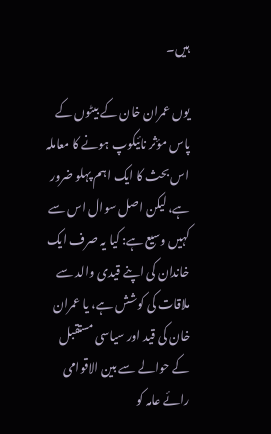ہیں۔

یوں عمران خان کے بیٹوں کے پاس مؤثر نائیکوپ ہونے کا معاملہ اس بحث کا ایک اہم پہلو ضرور ہے، لیکن اصل سوال اس سے کہیں وسیع ہے: کیا یہ صرف ایک خاندان کی اپنے قیدی والد سے ملاقات کی کوشش ہے، یا عمران خان کی قید اور سیاسی مستقبل کے حوالے سے بین الاقوامی رائے عامہ کو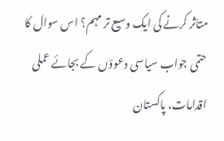متاثر کرنے کی ایک وسیع تر مہم؟ اس سوال کا حتمی جواب سیاسی دعوؤں کے بجائے عملی اقدامات، پاکستان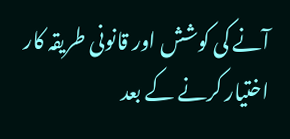آنے کی کوشش اور قانونی طریقہ کار اختیار کرنے کے بعد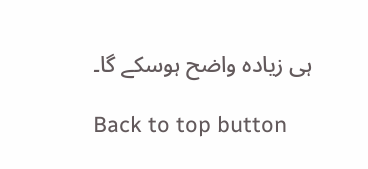ہی زیادہ واضح ہوسکے گا۔

Back to top button